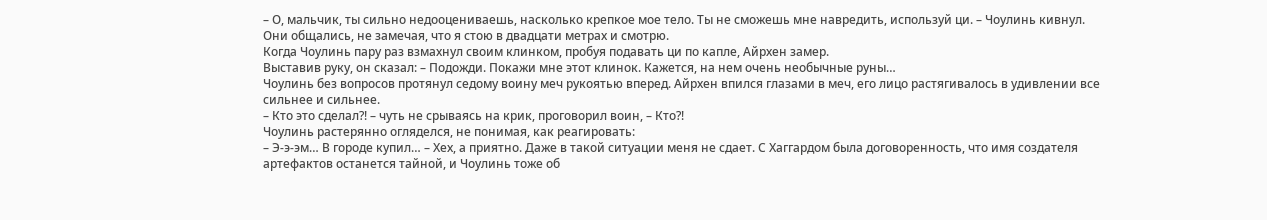– О, мальчик, ты сильно недооцениваешь, насколько крепкое мое тело. Ты не сможешь мне навредить, используй ци. – Чоулинь кивнул. Они общались, не замечая, что я стою в двадцати метрах и смотрю.
Когда Чоулинь пару раз взмахнул своим клинком, пробуя подавать ци по капле, Айрхен замер.
Выставив руку, он сказал: – Подожди. Покажи мне этот клинок. Кажется, на нем очень необычные руны…
Чоулинь без вопросов протянул седому воину меч рукоятью вперед. Айрхен впился глазами в меч, его лицо растягивалось в удивлении все сильнее и сильнее.
– Кто это сделал?! – чуть не срываясь на крик, проговорил воин, – Кто?!
Чоулинь растерянно огляделся, не понимая, как реагировать:
– Э-э-эм… В городе купил… – Хех, а приятно. Даже в такой ситуации меня не сдает. С Хаггардом была договоренность, что имя создателя артефактов останется тайной, и Чоулинь тоже об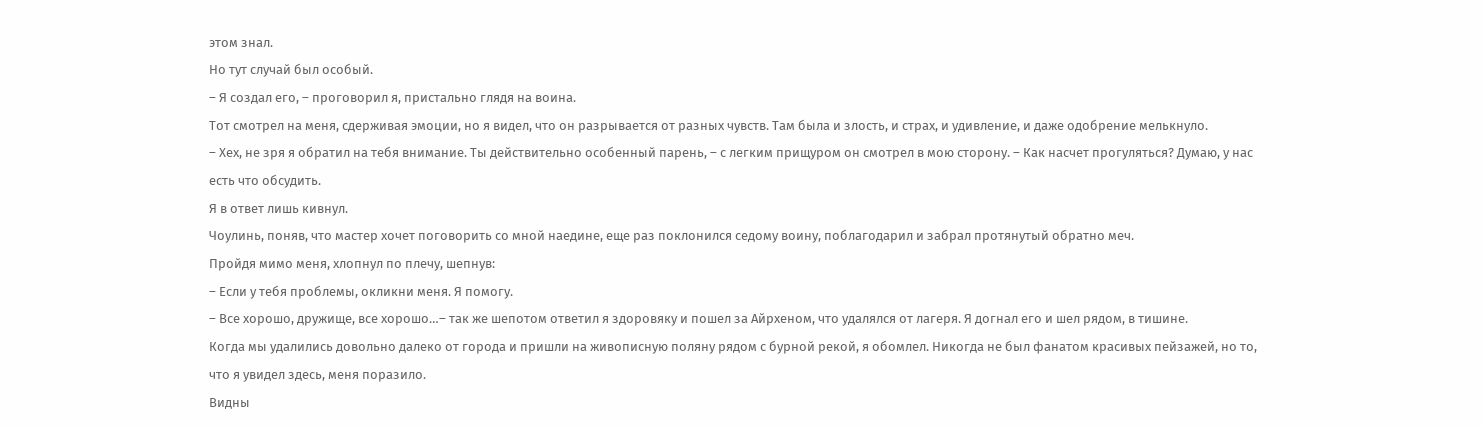этом знал.
Но тут случай был особый.
– Я создал его, – проговорил я, пристально глядя на воина.
Тот смотрел на меня, сдерживая эмоции, но я видел, что он разрывается от разных чувств. Там была и злость, и страх, и удивление, и даже одобрение мелькнуло.
– Хех, не зря я обратил на тебя внимание. Ты действительно особенный парень, – с легким прищуром он смотрел в мою сторону. – Как насчет прогуляться? Думаю, у нас есть что обсудить.
Я в ответ лишь кивнул.
Чоулинь, поняв, что мастер хочет поговорить со мной наедине, еще раз поклонился седому воину, поблагодарил и забрал протянутый обратно меч.
Пройдя мимо меня, хлопнул по плечу, шепнув:
– Если у тебя проблемы, окликни меня. Я помогу.
– Все хорошо, дружище, все хорошо…– так же шепотом ответил я здоровяку и пошел за Айрхеном, что удалялся от лагеря. Я догнал его и шел рядом, в тишине.
Когда мы удалились довольно далеко от города и пришли на живописную поляну рядом с бурной рекой, я обомлел. Никогда не был фанатом красивых пейзажей, но то, что я увидел здесь, меня поразило.
Видны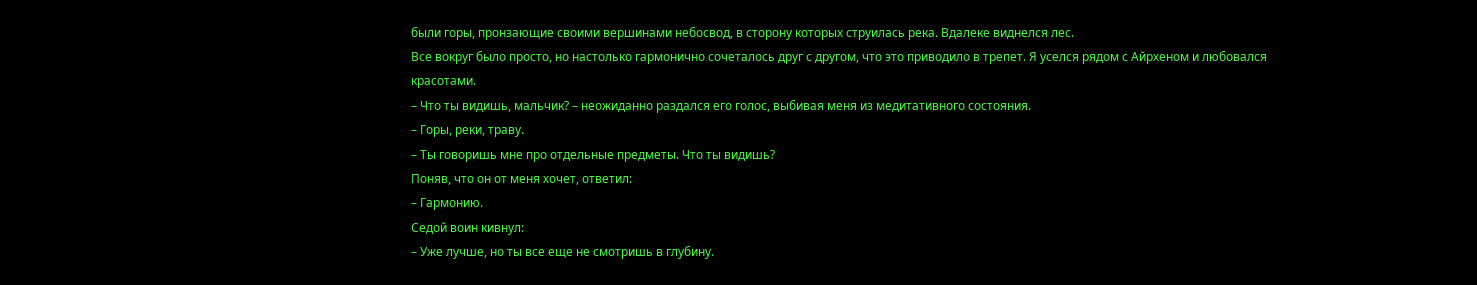были горы, пронзающие своими вершинами небосвод, в сторону которых струилась река. Вдалеке виднелся лес.
Все вокруг было просто, но настолько гармонично сочеталось друг с другом, что это приводило в трепет. Я уселся рядом с Айрхеном и любовался красотами.
– Что ты видишь, мальчик? – неожиданно раздался его голос, выбивая меня из медитативного состояния.
– Горы, реки, траву.
– Ты говоришь мне про отдельные предметы. Что ты видишь?
Поняв, что он от меня хочет, ответил:
– Гармонию.
Седой воин кивнул:
– Уже лучше, но ты все еще не смотришь в глубину.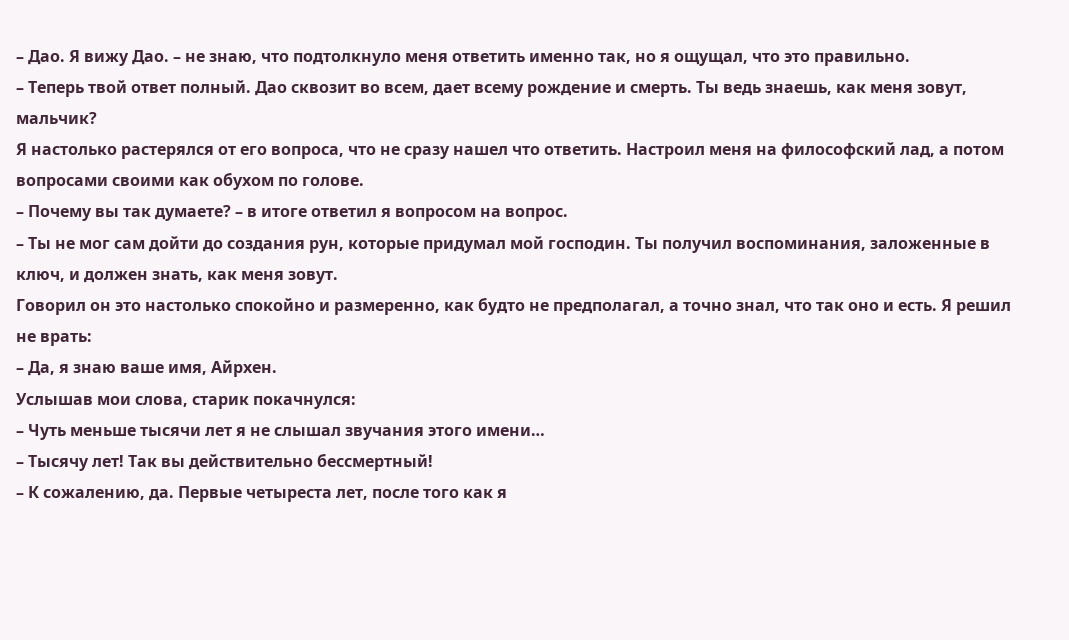– Дао. Я вижу Дао. – не знаю, что подтолкнуло меня ответить именно так, но я ощущал, что это правильно.
– Теперь твой ответ полный. Дао сквозит во всем, дает всему рождение и смерть. Ты ведь знаешь, как меня зовут, мальчик?
Я настолько растерялся от его вопроса, что не сразу нашел что ответить. Настроил меня на философский лад, а потом вопросами своими как обухом по голове.
– Почему вы так думаете? – в итоге ответил я вопросом на вопрос.
– Ты не мог сам дойти до создания рун, которые придумал мой господин. Ты получил воспоминания, заложенные в ключ, и должен знать, как меня зовут.
Говорил он это настолько спокойно и размеренно, как будто не предполагал, а точно знал, что так оно и есть. Я решил не врать:
– Да, я знаю ваше имя, Айрхен.
Услышав мои слова, старик покачнулся:
– Чуть меньше тысячи лет я не слышал звучания этого имени…
– Тысячу лет! Так вы действительно бессмертный!
– К сожалению, да. Первые четыреста лет, после того как я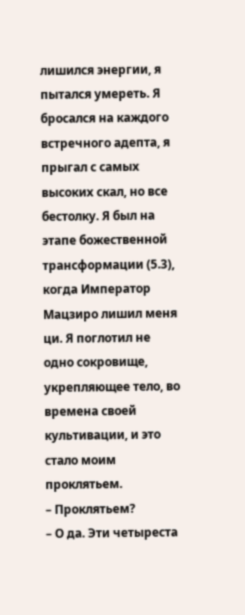лишился энергии, я пытался умереть. Я бросался на каждого встречного адепта, я прыгал с самых высоких скал, но все бестолку. Я был на этапе божественной трансформации (5.3), когда Император Мацзиро лишил меня ци. Я поглотил не одно сокровище, укрепляющее тело, во времена своей культивации, и это стало моим проклятьем.
– Проклятьем?
– О да. Эти четыреста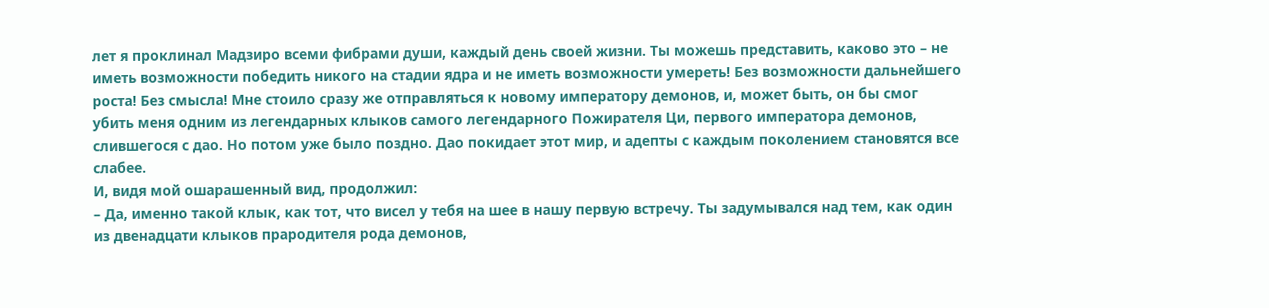лет я проклинал Мадзиро всеми фибрами души, каждый день своей жизни. Ты можешь представить, каково это – не иметь возможности победить никого на стадии ядра и не иметь возможности умереть! Без возможности дальнейшего роста! Без смысла! Мне стоило сразу же отправляться к новому императору демонов, и, может быть, он бы смог убить меня одним из легендарных клыков самого легендарного Пожирателя Ци, первого императора демонов, слившегося с дао. Но потом уже было поздно. Дао покидает этот мир, и адепты с каждым поколением становятся все слабее.
И, видя мой ошарашенный вид, продолжил:
– Да, именно такой клык, как тот, что висел у тебя на шее в нашу первую встречу. Ты задумывался над тем, как один из двенадцати клыков прародителя рода демонов,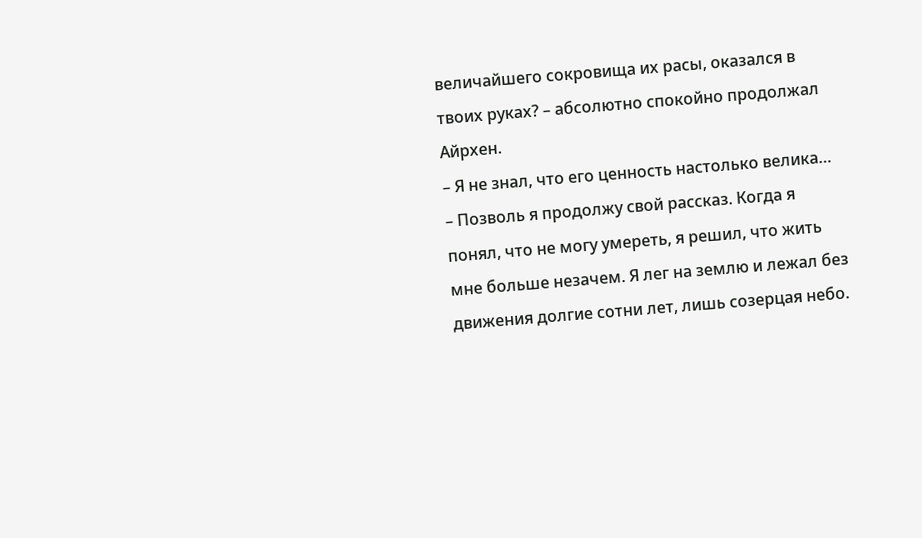величайшего сокровища их расы, оказался в твоих руках? – абсолютно спокойно продолжал Айрхен.
– Я не знал, что его ценность настолько велика…
– Позволь я продолжу свой рассказ. Когда я понял, что не могу умереть, я решил, что жить мне больше незачем. Я лег на землю и лежал без движения долгие сотни лет, лишь созерцая небо.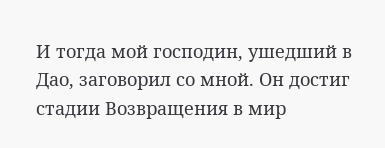И тогда мой господин, ушедший в Дао, заговорил со мной. Он достиг стадии Возвращения в мир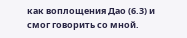как воплощения Дао (6.3) и смог говорить со мной.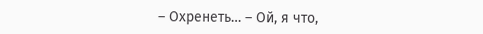– Охренеть… – Ой, я что,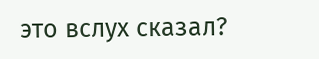это вслух сказал?